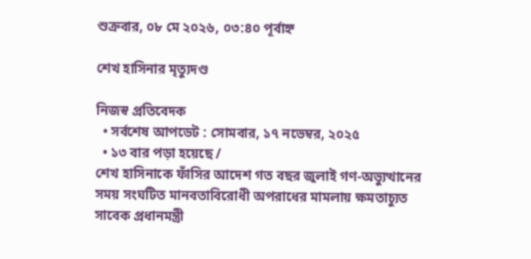শুক্রবার, ০৮ মে ২০২৬, ০৩:৪০ পূর্বাহ্ন

শেখ হাসিনার মৃত্যুদণ্ড

নিজস্ব প্রতিবেদক
  • সর্বশেষ আপডেট : সোমবার, ১৭ নভেম্বর, ২০২৫
  • ১৩ বার পড়া হয়েছে /
শেখ হাসিনাকে ফাঁসির আদেশ গত বছর জুলাই গণ-অভ্যুত্থানের সময় সংঘটিত মানবতাবিরোধী অপরাধের মামলায় ক্ষমতাচ্যুত সাবেক প্রধানমন্ত্রী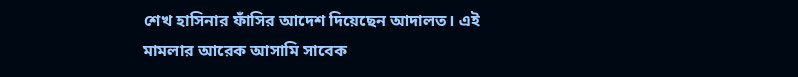শেখ হাসিনার ফাঁসির আদেশ দিয়েছেন আদালত। এই মামলার আরেক আসামি সাবেক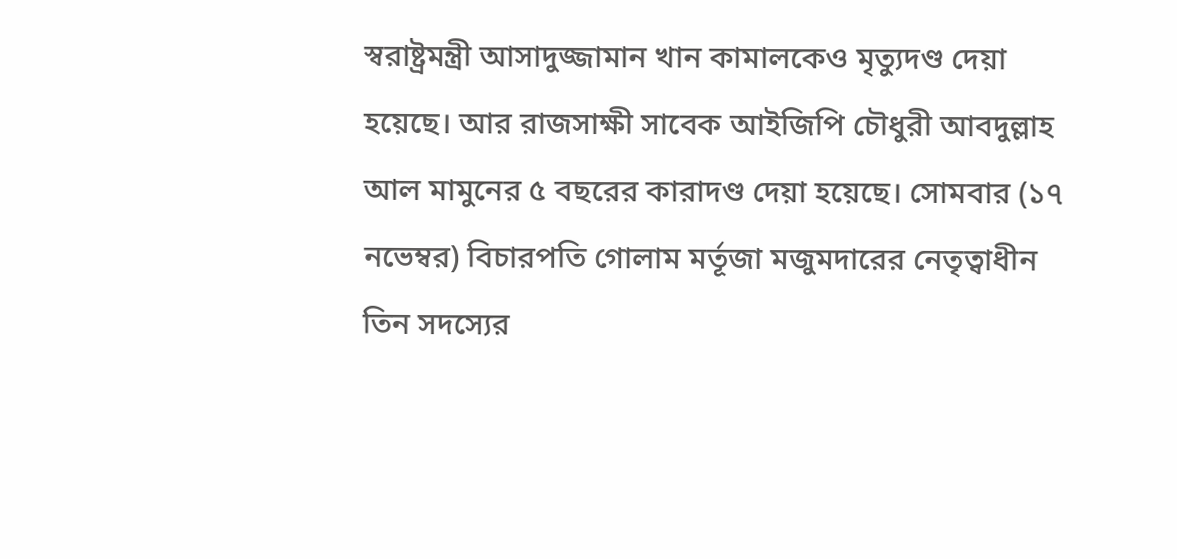স্বরাষ্ট্রমন্ত্রী আসাদুজ্জামান খান কামালকেও মৃত্যুদণ্ড দেয়া হয়েছে। আর রাজসাক্ষী সাবেক আইজিপি চৌধুরী আবদুল্লাহ আল মামুনের ৫ বছরের কারাদণ্ড দেয়া হয়েছে। সোমবার (১৭ নভেম্বর) বিচারপতি গোলাম মর্তূজা মজুমদারের নেতৃত্বাধীন তিন সদস্যের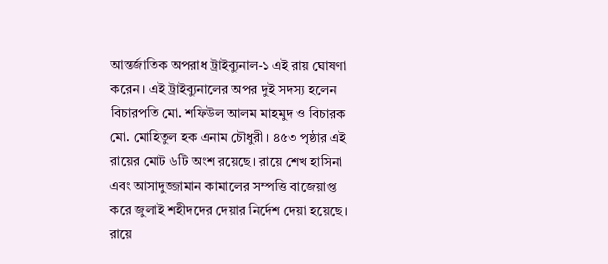আন্তর্জাতিক অপরাধ ট্রাইব্যুনাল-১ এই রায় ঘোষণা করেন। এই ট্রাইব্যুনালের অপর দুই সদস্য হলেন বিচারপতি মো. শফিউল আলম মাহমুদ ও বিচারক মো. মোহিতুল হক এনাম চৌধুরী। ৪৫৩ পৃষ্ঠার এই রায়ের মোট ৬টি অংশ রয়েছে। রায়ে শেখ হাসিনা এবং আসাদুজ্জামান কামালের সম্পত্তি বাজেয়াপ্ত করে জুলাই শহীদদের দেয়ার নির্দেশ দেয়া হয়েছে। রায়ে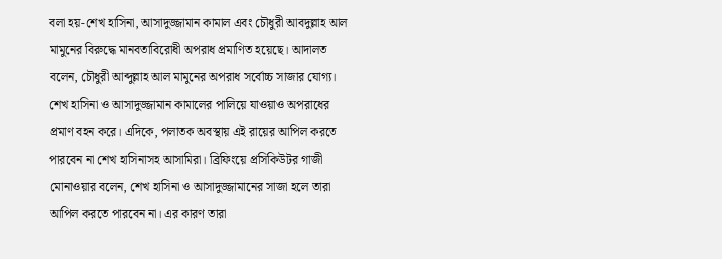বলা হয়-শেখ হাসিনা, আসাদুজ্জামান কামাল এবং চৌধুরী আবদুল্লাহ আল মামুনের বিরুদ্ধে মানবতাবিরোধী অপরাধ প্রমাণিত হয়েছে। আদালত বলেন, চৌধুরী আব্দুল্লাহ আল মামুনের অপরাধ সর্বোচ্চ সাজার যোগ্য। শেখ হাসিনা ও আসাদুজ্জামান কামালের পালিয়ে যাওয়াও অপরাধের প্রমাণ বহন করে। এদিকে, পলাতক অবস্থায় এই রায়ের আপিল করতে পারবেন না শেখ হাসিনাসহ আসামিরা। ব্রিফিংয়ে প্রসিকিউটর গাজী মোনাওয়ার বলেন, শেখ হাসিনা ও আসাদুজ্জামানের সাজা হলে তারা আপিল করতে পারবেন না। এর কারণ তারা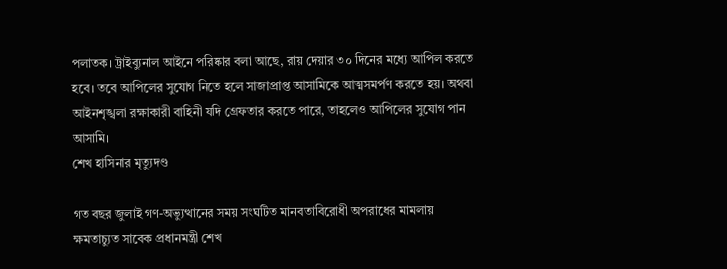পলাতক। ট্রাইব্যুনাল আইনে পরিষ্কার বলা আছে, রায় দেয়ার ৩০ দিনের মধ্যে আপিল করতে হবে। তবে আপিলের সুযোগ নিতে হলে সাজাপ্রাপ্ত আসামিকে আত্মসমর্পণ করতে হয়। অথবা আইনশৃঙ্খলা রক্ষাকারী বাহিনী যদি গ্রেফতার করতে পারে, তাহলেও আপিলের সুযোগ পান আসামি।
শেখ হাসিনার মৃত্যুদণ্ড

গত বছর জুলাই গণ-অভ্যুত্থানের সময় সংঘটিত মানবতাবিরোধী অপরাধের মামলায় ক্ষমতাচ্যুত সাবেক প্রধানমন্ত্রী শেখ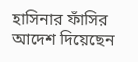হাসিনার ফাঁসির আদেশ দিয়েছেন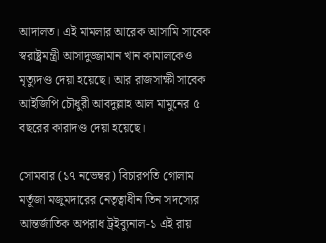আদালত। এই মামলার আরেক আসামি সাবেক স্বরাষ্ট্রমন্ত্রী আসাদুজ্জামান খান কামালকেও মৃত্যুদণ্ড দেয়া হয়েছে। আর রাজসাক্ষী সাবেক আইজিপি চৌধুরী আবদুল্লাহ আল মামুনের ৫ বছরের কারাদণ্ড দেয়া হয়েছে।

সোমবার (১৭ নভেম্বর) বিচারপতি গোলাম মর্তূজা মজুমদারের নেতৃত্বাধীন তিন সদস্যের আন্তর্জাতিক অপরাধ ট্রইব্যুনাল-১ এই রায়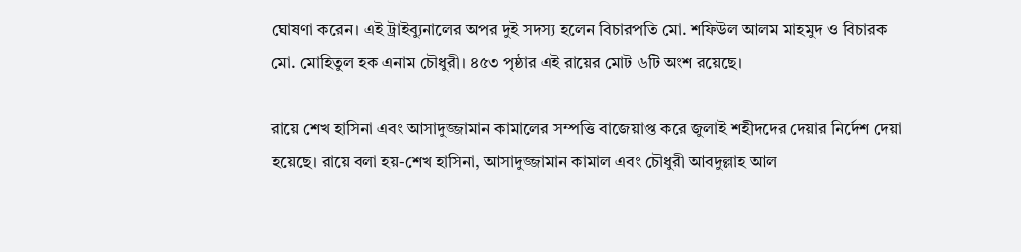ঘোষণা করেন। এই ট্রাইব্যুনালের অপর দুই সদস্য হলেন বিচারপতি মো. শফিউল আলম মাহমুদ ও বিচারক মো. মোহিতুল হক এনাম চৌধুরী। ৪৫৩ পৃষ্ঠার এই রায়ের মোট ৬টি অংশ রয়েছে।

রায়ে শেখ হাসিনা এবং আসাদুজ্জামান কামালের সম্পত্তি বাজেয়াপ্ত করে জুলাই শহীদদের দেয়ার নির্দেশ দেয়া হয়েছে। রায়ে বলা হয়-শেখ হাসিনা, আসাদুজ্জামান কামাল এবং চৌধুরী আবদুল্লাহ আল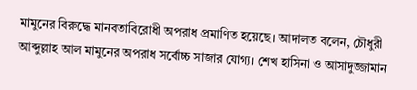মামুনের বিরুদ্ধে মানবতাবিরোধী অপরাধ প্রমাণিত হয়েছে। আদালত বলেন, চৌধুরী আব্দুল্লাহ আল মামুনের অপরাধ সর্বোচ্চ সাজার যোগ্য। শেখ হাসিনা ও আসাদুজ্জামান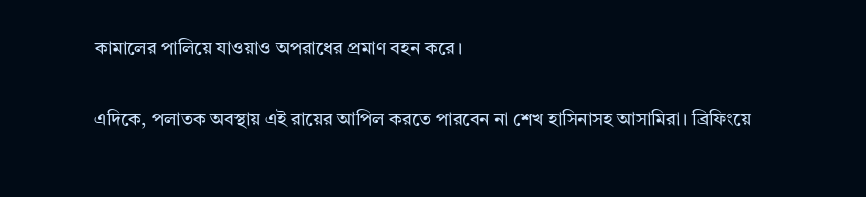কামালের পালিয়ে যাওয়াও অপরাধের প্রমাণ বহন করে।

এদিকে, পলাতক অবস্থায় এই রায়ের আপিল করতে পারবেন না শেখ হাসিনাসহ আসামিরা। ব্রিফিংয়ে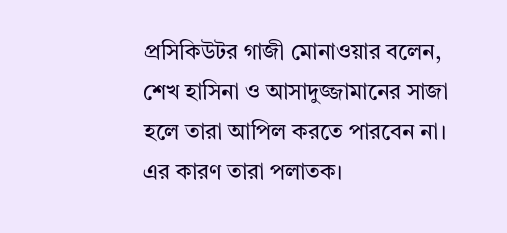প্রসিকিউটর গাজী মোনাওয়ার বলেন, শেখ হাসিনা ও আসাদুজ্জামানের সাজা হলে তারা আপিল করতে পারবেন না। এর কারণ তারা পলাতক।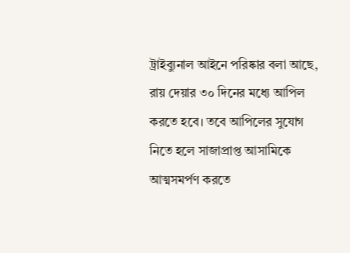ট্রাইব্যুনাল আইনে পরিষ্কার বলা আছে, রায় দেয়ার ৩০ দিনের মধ্যে আপিল করতে হবে। তবে আপিলের সুযোগ নিতে হলে সাজাপ্রাপ্ত আসামিকে আত্মসমর্পণ করতে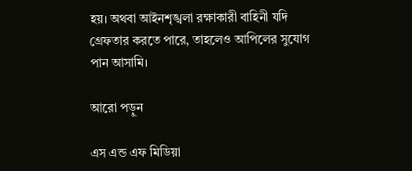হয়। অথবা আইনশৃঙ্খলা রক্ষাকারী বাহিনী যদি গ্রেফতার করতে পারে, তাহলেও আপিলের সুযোগ পান আসামি।

আরো পড়ুন

এস এন্ড এফ মিডিয়া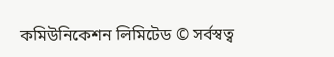কমিউনিকেশন লিমিটেড © সর্বস্বত্ব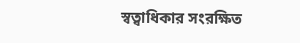স্বত্বাধিকার সংরক্ষিত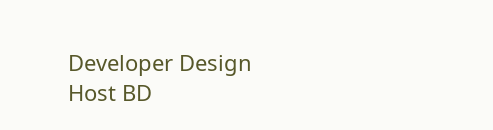Developer Design Host BD